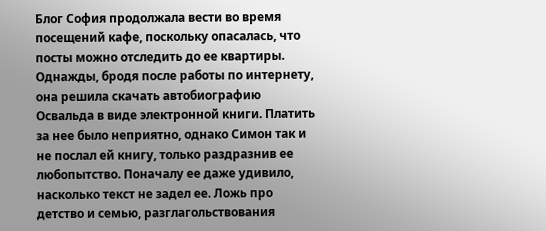Блог София продолжала вести во время посещений кафе, поскольку опасалась, что посты можно отследить до ее квартиры. Однажды, бродя после работы по интернету, она решила скачать автобиографию Освальда в виде электронной книги. Платить за нее было неприятно, однако Симон так и не послал ей книгу, только раздразнив ее любопытство. Поначалу ее даже удивило, насколько текст не задел ее. Ложь про детство и семью, разглагольствования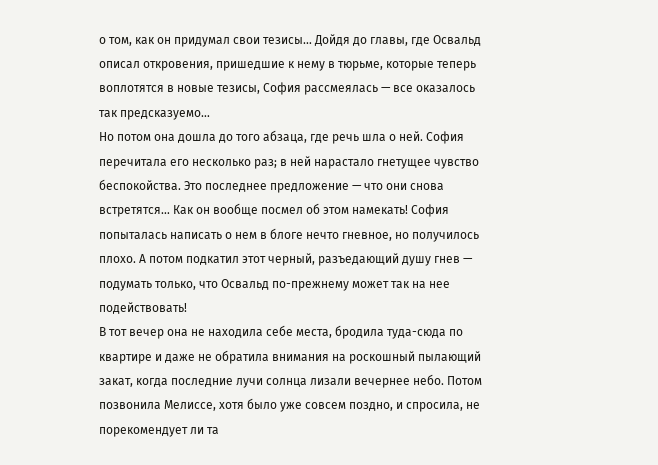о том, как он придумал свои тезисы… Дойдя до главы, где Освальд описал откровения, пришедшие к нему в тюрьме, которые теперь воплотятся в новые тезисы, София рассмеялась — все оказалось так предсказуемо…
Но потом она дошла до того абзаца, где речь шла о ней. София перечитала его несколько раз; в ней нарастало гнетущее чувство беспокойства. Это последнее предложение — что они снова встретятся… Как он вообще посмел об этом намекать! София попыталась написать о нем в блоге нечто гневное, но получилось плохо. А потом подкатил этот черный, разъедающий душу гнев — подумать только, что Освальд по-прежнему может так на нее подействовать!
В тот вечер она не находила себе места, бродила туда-сюда по квартире и даже не обратила внимания на роскошный пылающий закат, когда последние лучи солнца лизали вечернее небо. Потом позвонила Мелиссе, хотя было уже совсем поздно, и спросила, не порекомендует ли та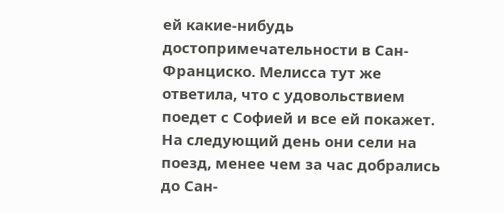ей какие-нибудь достопримечательности в Сан-Франциско. Мелисса тут же ответила, что с удовольствием поедет с Софией и все ей покажет.
На следующий день они сели на поезд, менее чем за час добрались до Сан-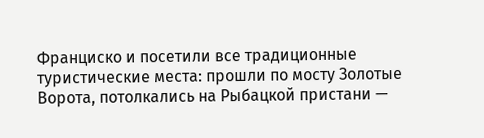Франциско и посетили все традиционные туристические места: прошли по мосту Золотые Ворота, потолкались на Рыбацкой пристани —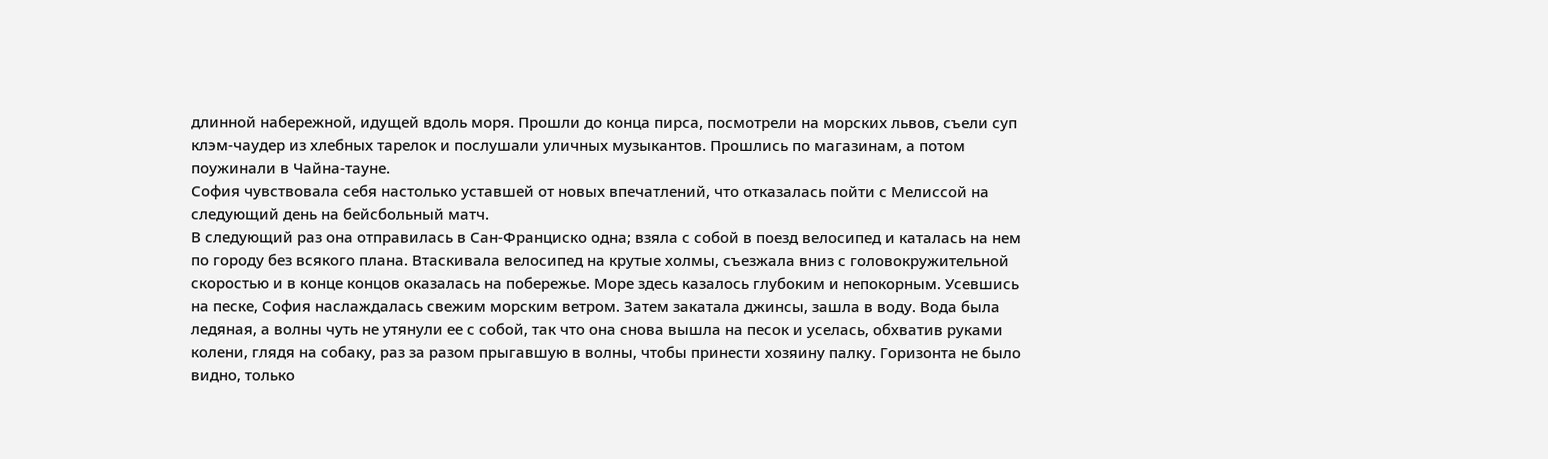длинной набережной, идущей вдоль моря. Прошли до конца пирса, посмотрели на морских львов, съели суп клэм-чаудер из хлебных тарелок и послушали уличных музыкантов. Прошлись по магазинам, а потом поужинали в Чайна-тауне.
София чувствовала себя настолько уставшей от новых впечатлений, что отказалась пойти с Мелиссой на следующий день на бейсбольный матч.
В следующий раз она отправилась в Сан-Франциско одна; взяла с собой в поезд велосипед и каталась на нем по городу без всякого плана. Втаскивала велосипед на крутые холмы, съезжала вниз с головокружительной скоростью и в конце концов оказалась на побережье. Море здесь казалось глубоким и непокорным. Усевшись на песке, София наслаждалась свежим морским ветром. Затем закатала джинсы, зашла в воду. Вода была ледяная, а волны чуть не утянули ее с собой, так что она снова вышла на песок и уселась, обхватив руками колени, глядя на собаку, раз за разом прыгавшую в волны, чтобы принести хозяину палку. Горизонта не было видно, только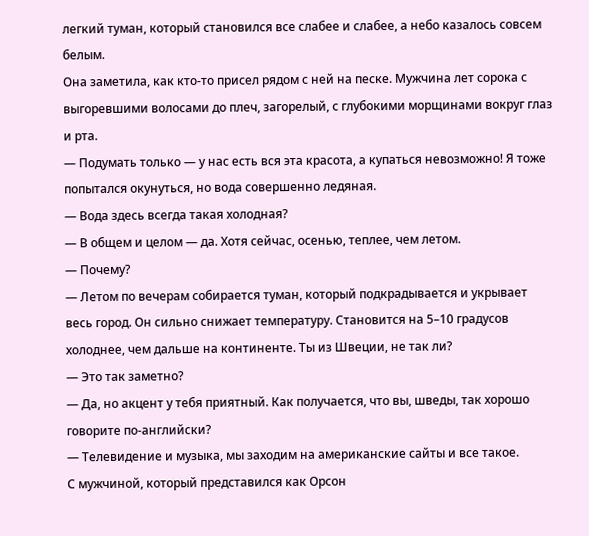легкий туман, который становился все слабее и слабее, а небо казалось совсем белым.
Она заметила, как кто-то присел рядом с ней на песке. Мужчина лет сорока с выгоревшими волосами до плеч, загорелый, с глубокими морщинами вокруг глаз и рта.
— Подумать только — у нас есть вся эта красота, а купаться невозможно! Я тоже попытался окунуться, но вода совершенно ледяная.
— Вода здесь всегда такая холодная?
— В общем и целом — да. Хотя сейчас, осенью, теплее, чем летом.
— Почему?
— Летом по вечерам собирается туман, который подкрадывается и укрывает весь город. Он сильно снижает температуру. Становится на 5–10 градусов холоднее, чем дальше на континенте. Ты из Швеции, не так ли?
— Это так заметно?
— Да, но акцент у тебя приятный. Как получается, что вы, шведы, так хорошо говорите по-английски?
— Телевидение и музыка, мы заходим на американские сайты и все такое.
С мужчиной, который представился как Орсон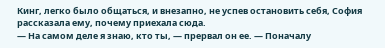Кинг, легко было общаться, и внезапно, не успев остановить себя, София рассказала ему, почему приехала сюда.
— На самом деле я знаю, кто ты, — прервал он ее. — Поначалу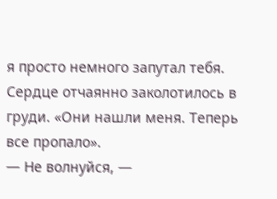я просто немного запутал тебя.
Сердце отчаянно заколотилось в груди. «Они нашли меня. Теперь все пропало».
— Не волнуйся, —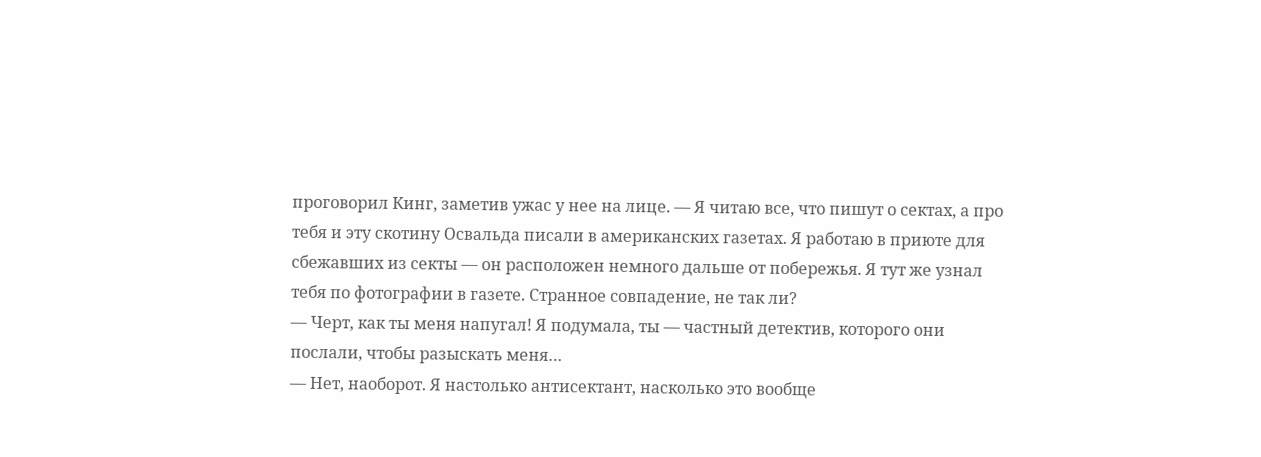проговорил Кинг, заметив ужас у нее на лице. — Я читаю все, что пишут о сектах, а про тебя и эту скотину Освальда писали в американских газетах. Я работаю в приюте для сбежавших из секты — он расположен немного дальше от побережья. Я тут же узнал тебя по фотографии в газете. Странное совпадение, не так ли?
— Черт, как ты меня напугал! Я подумала, ты — частный детектив, которого они послали, чтобы разыскать меня…
— Нет, наоборот. Я настолько антисектант, насколько это вообще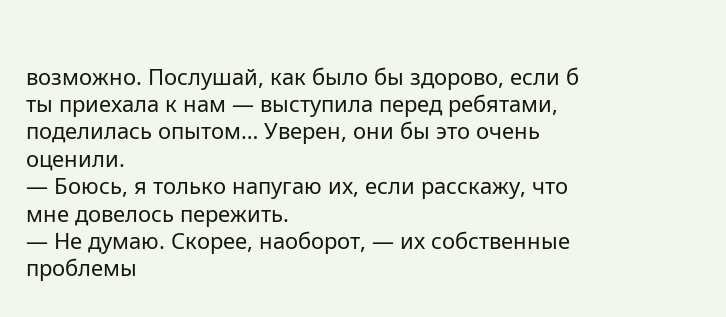возможно. Послушай, как было бы здорово, если б ты приехала к нам — выступила перед ребятами, поделилась опытом… Уверен, они бы это очень оценили.
— Боюсь, я только напугаю их, если расскажу, что мне довелось пережить.
— Не думаю. Скорее, наоборот, — их собственные проблемы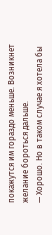покажутся им гораздо меньше. Возникнет желание бороться дальше.
— Хорошо. Но в таком случае я хотела бы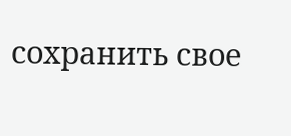сохранить свое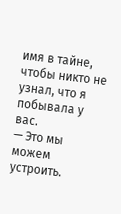имя в тайне, чтобы никто не узнал, что я побывала у вас.
— Это мы можем устроить.